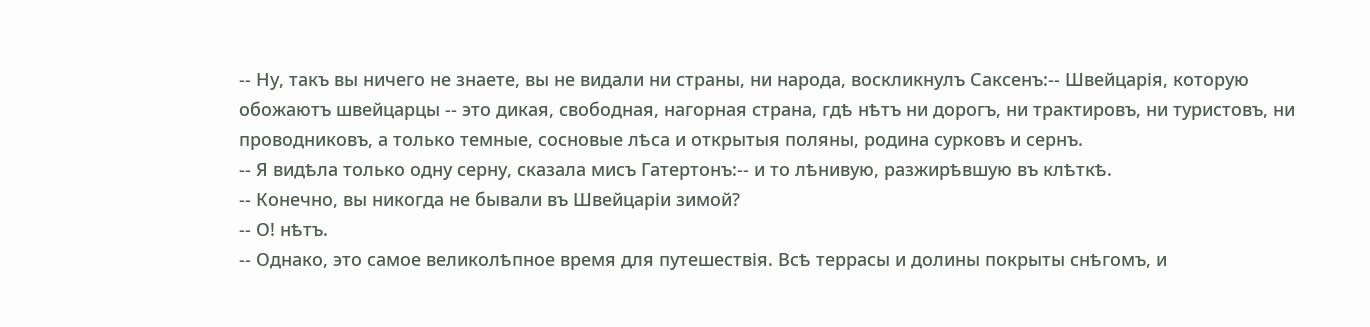-- Ну, такъ вы ничего не знаете, вы не видали ни страны, ни народа, воскликнулъ Саксенъ:-- Швейцарія, которую обожаютъ швейцарцы -- это дикая, свободная, нагорная страна, гдѣ нѣтъ ни дорогъ, ни трактировъ, ни туристовъ, ни проводниковъ, а только темные, сосновые лѣса и открытыя поляны, родина сурковъ и сернъ.
-- Я видѣла только одну серну, сказала мисъ Гатертонъ:-- и то лѣнивую, разжирѣвшую въ клѣткѣ.
-- Конечно, вы никогда не бывали въ Швейцаріи зимой?
-- О! нѣтъ.
-- Однако, это самое великолѣпное время для путешествія. Всѣ террасы и долины покрыты снѣгомъ, и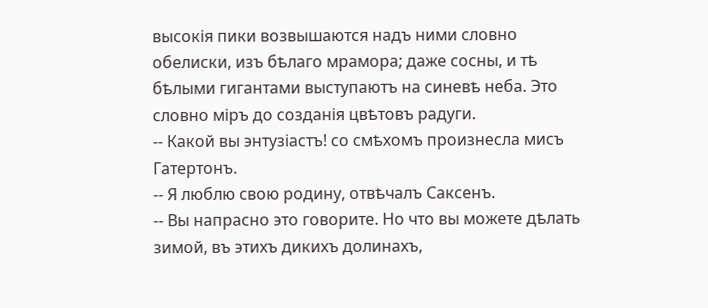высокія пики возвышаются надъ ними словно обелиски, изъ бѣлаго мрамора; даже сосны, и тѣ бѣлыми гигантами выступаютъ на синевѣ неба. Это словно міръ до созданія цвѣтовъ радуги.
-- Какой вы энтузіастъ! со смѣхомъ произнесла мисъ Гатертонъ.
-- Я люблю свою родину, отвѣчалъ Саксенъ.
-- Вы напрасно это говорите. Но что вы можете дѣлать зимой, въ этихъ дикихъ долинахъ,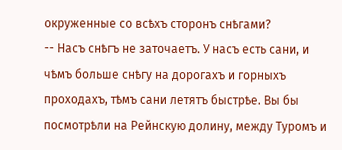окруженные со всѣхъ сторонъ снѣгами?
-- Насъ снѣгъ не заточаетъ. У насъ есть сани, и чѣмъ больше снѣгу на дорогахъ и горныхъ проходахъ, тѣмъ сани летятъ быстрѣе. Вы бы посмотрѣли на Рейнскую долину, между Туромъ и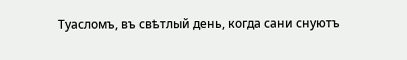Туасломъ, въ свѣтлый день, когда сани снуютъ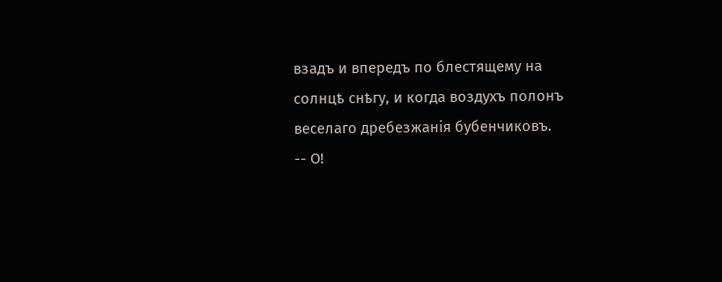взадъ и впередъ по блестящему на солнцѣ снѣгу, и когда воздухъ полонъ веселаго дребезжанія бубенчиковъ.
-- О!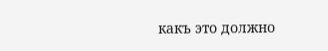какъ это должно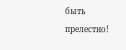быть прелестно!